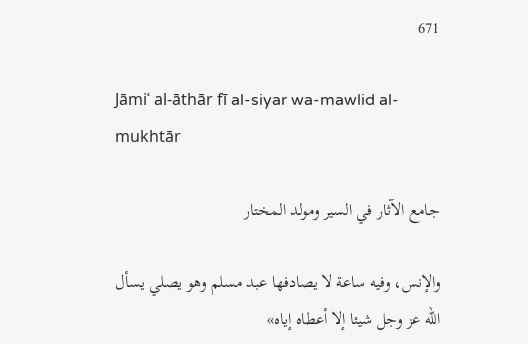671

Jāmiʿ al-āthār fī al-siyar wa-mawlid al-mukhtār

جامع الآثار في السير ومولد المختار

والإنس، وفيه ساعة لا يصادفها عبد مسلم وهو يصلي يسأل الله عز وجل شيئا إلا أعطاه إياه»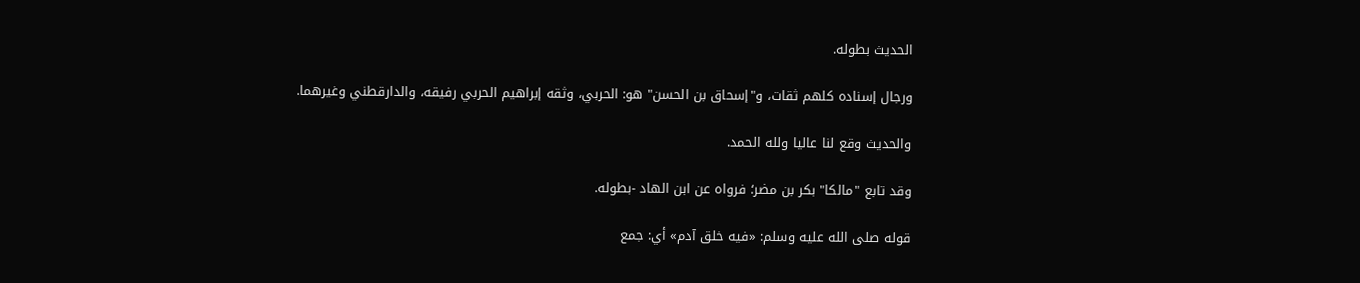الحديث بطوله.

ورجال إسناده كلهم ثقات، و"إسحاق بن الحسن" هو: الحربي، وثقه إبراهيم الحربي رفيقه، والدارقطني وغيرهما.

والحديث وقع لنا عاليا ولله الحمد.

وقد تابع "مالكا" بكر بن مضر؛ فرواه عن ابن الهاد -بطوله.

قوله صلى الله عليه وسلم: «فيه خلق آدم» أي: جمع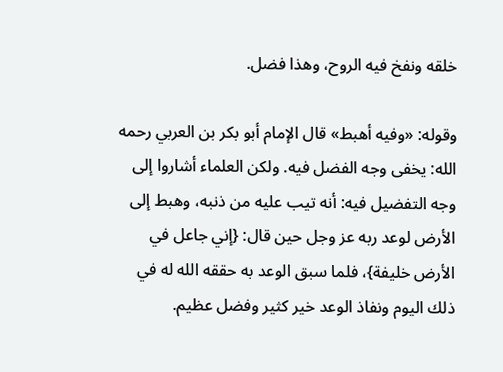خلقه ونفخ فيه الروح، وهذا فضل.

وقوله: «وفيه أهبط» قال الإمام أبو بكر بن العربي رحمه الله: يخفى وجه الفضل فيه. ولكن العلماء أشاروا إلى وجه التفضيل فيه: أنه تيب عليه من ذنبه، وهبط إلى الأرض لوعد ربه عز وجل حين قال: {إني جاعل في الأرض خليفة}، فلما سبق الوعد به حققه الله له في ذلك اليوم ونفاذ الوعد خير كثير وفضل عظيم.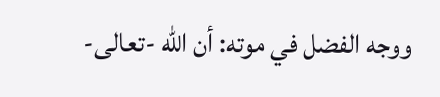ووجه الفضل في موته: أن الله -تعالى-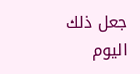جعل ذلك اليوم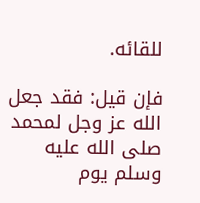للقائه.

فإن قيل: فقد جعل الله عز وجل لمحمد صلى الله عليه وسلم يوم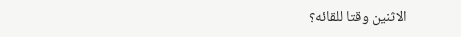الاثنين وقتا للقائه؟